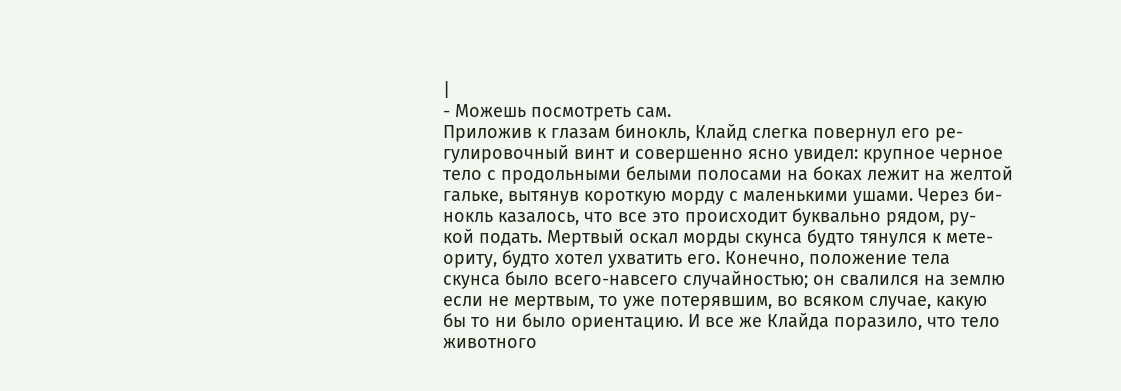|
- Можешь посмотреть сам.
Приложив к глазам бинокль, Клайд слегка повернул его ре-
гулировочный винт и совершенно ясно увидел: крупное черное
тело с продольными белыми полосами на боках лежит на желтой
гальке, вытянув короткую морду с маленькими ушами. Через би-
нокль казалось, что все это происходит буквально рядом, ру-
кой подать. Мертвый оскал морды скунса будто тянулся к мете-
ориту, будто хотел ухватить его. Конечно, положение тела
скунса было всего-навсего случайностью; он свалился на землю
если не мертвым, то уже потерявшим, во всяком случае, какую
бы то ни было ориентацию. И все же Клайда поразило, что тело
животного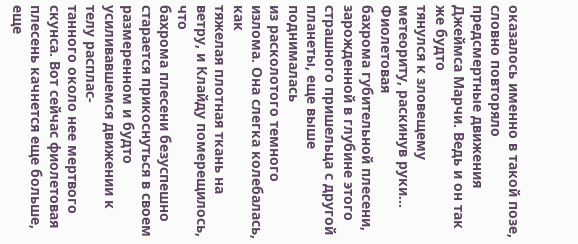оказалось именно в такой позе, словно повторяло
предсмертные движения Джеймса Марчи. Ведь и он так же будто
тянулся к зловещему метеориту, раскинув руки... Фиолетовая
бахрома губительной плесени, зарожденной в глубине этого
страшного пришельца с другой планеты, еще выше поднималась
из расколотого темного излома. Она слегка колебалась, как
тяжелая плотная ткань на ветру, и Клайду померещилось, что
бахрома плесени безуспешно старается прикоснуться в своем
размеренном и будто усиливавшемся движении к телу расплас-
танного около нее мертвого скунса. Вот сейчас фиолетовая
плесень качнется еще больше, еще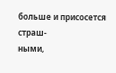больше и присосется страш-
ными,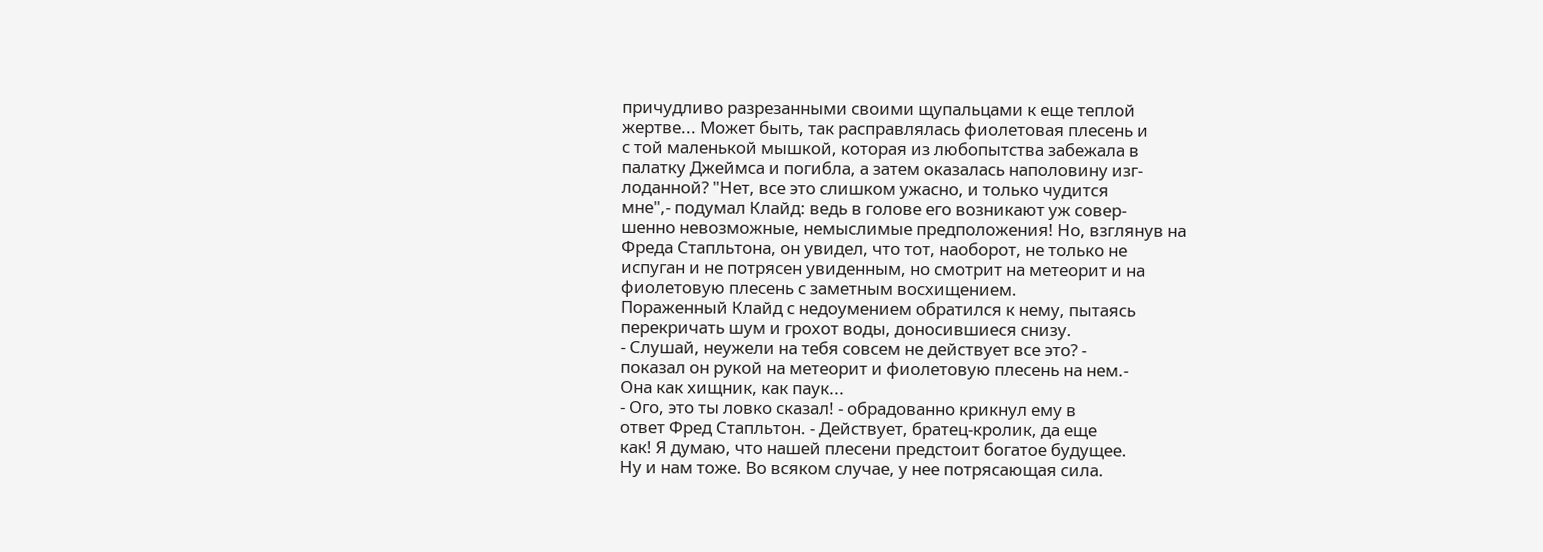причудливо разрезанными своими щупальцами к еще теплой
жертве... Может быть, так расправлялась фиолетовая плесень и
с той маленькой мышкой, которая из любопытства забежала в
палатку Джеймса и погибла, а затем оказалась наполовину изг-
лоданной? "Нет, все это слишком ужасно, и только чудится
мне",- подумал Клайд: ведь в голове его возникают уж совер-
шенно невозможные, немыслимые предположения! Но, взглянув на
Фреда Стапльтона, он увидел, что тот, наоборот, не только не
испуган и не потрясен увиденным, но смотрит на метеорит и на
фиолетовую плесень с заметным восхищением.
Пораженный Клайд с недоумением обратился к нему, пытаясь
перекричать шум и грохот воды, доносившиеся снизу.
- Слушай, неужели на тебя совсем не действует все это? -
показал он рукой на метеорит и фиолетовую плесень на нем.-
Она как хищник, как паук...
- Ого, это ты ловко сказал! - обрадованно крикнул ему в
ответ Фред Стапльтон. - Действует, братец-кролик, да еще
как! Я думаю, что нашей плесени предстоит богатое будущее.
Ну и нам тоже. Во всяком случае, у нее потрясающая сила.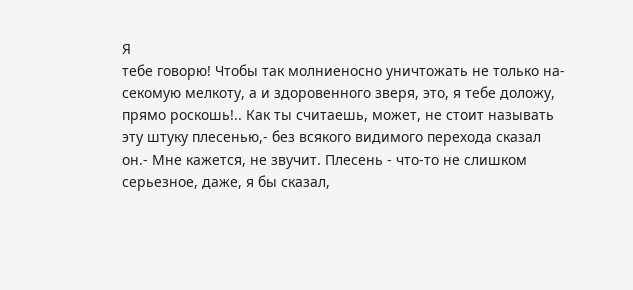Я
тебе говорю! Чтобы так молниеносно уничтожать не только на-
секомую мелкоту, а и здоровенного зверя, это, я тебе доложу,
прямо роскошь!.. Как ты считаешь, может, не стоит называть
эту штуку плесенью,- без всякого видимого перехода сказал
он.- Мне кажется, не звучит. Плесень - что-то не слишком
серьезное, даже, я бы сказал,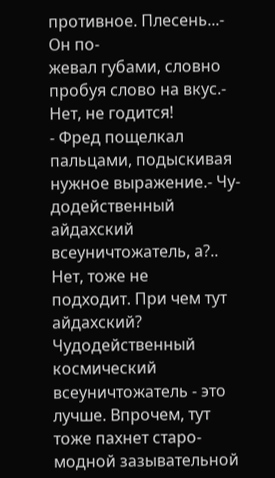противное. Плесень...- Он по-
жевал губами, словно пробуя слово на вкус.- Нет, не годится!
- Фред пощелкал пальцами, подыскивая нужное выражение.- Чу-
додейственный айдахский всеуничтожатель, а?.. Нет, тоже не
подходит. При чем тут айдахский? Чудодейственный космический
всеуничтожатель - это лучше. Впрочем, тут тоже пахнет старо-
модной зазывательной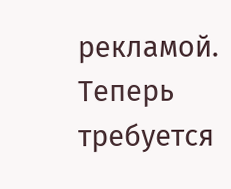рекламой. Теперь требуется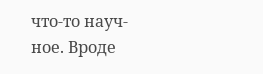что-то науч-
ное. Вроде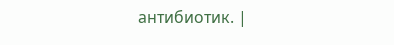антибиотик. |